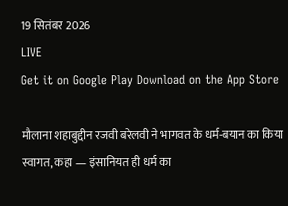19 सितंबर 2026
LIVE
Get it on Google Play Download on the App Store

मौलाना शहाबुद्दीन रजवी बरेलवी ने भागवत के धर्म-बयान का किया स्वागत, कहा — इंसानियत ही धर्म का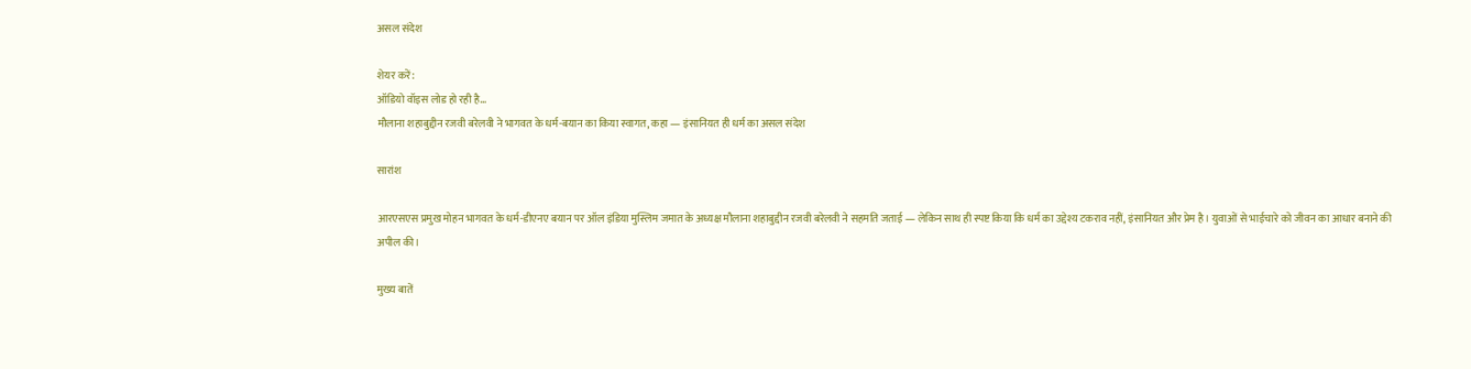असल संदेश

शेयर करें:
ऑडियो वॉइस लोड हो रही है…
मौलाना शहाबुद्दीन रजवी बरेलवी ने भागवत के धर्म-बयान का किया स्वागत, कहा — इंसानियत ही धर्म का असल संदेश

सारांश

आरएसएस प्रमुख मोहन भागवत के धर्म-डीएनए बयान पर ऑल इंडिया मुस्लिम जमात के अध्यक्ष मौलाना शहाबुद्दीन रजवी बरेलवी ने सहमति जताई — लेकिन साथ ही स्पष्ट किया कि धर्म का उद्देश्य टकराव नहीं, इंसानियत और प्रेम है। युवाओं से भाईचारे को जीवन का आधार बनाने की अपील की।

मुख्य बातें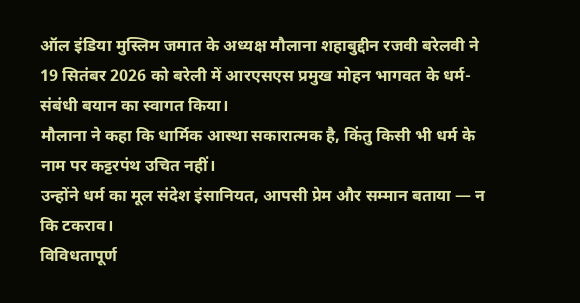ऑल इंडिया मुस्लिम जमात के अध्यक्ष मौलाना शहाबुद्दीन रजवी बरेलवी ने 19 सितंबर 2026 को बरेली में आरएसएस प्रमुख मोहन भागवत के धर्म-संबंधी बयान का स्वागत किया।
मौलाना ने कहा कि धार्मिक आस्था सकारात्मक है, किंतु किसी भी धर्म के नाम पर कट्टरपंथ उचित नहीं।
उन्होंने धर्म का मूल संदेश इंसानियत, आपसी प्रेम और सम्मान बताया — न कि टकराव।
विविधतापूर्ण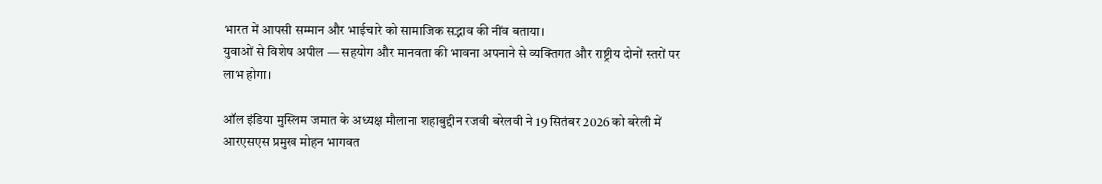भारत में आपसी सम्मान और भाईचारे को सामाजिक सद्भाव की नींव बताया।
युवाओं से विशेष अपील — सहयोग और मानवता की भावना अपनाने से व्यक्तिगत और राष्ट्रीय दोनों स्तरों पर लाभ होगा।

ऑल इंडिया मुस्लिम जमात के अध्यक्ष मौलाना शहाबुद्दीन रजवी बरेलवी ने 19 सितंबर 2026 को बरेली में आरएसएस प्रमुख मोहन भागवत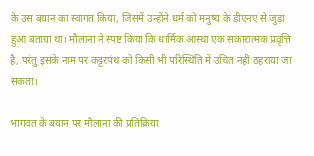के उस बयान का स्वागत किया, जिसमें उन्होंने धर्म को मनुष्य के डीएनए से जुड़ा हुआ बताया था। मौलाना ने स्पष्ट किया कि धार्मिक आस्था एक सकारात्मक प्रवृत्ति है, परंतु इसके नाम पर कट्टरपंथ को किसी भी परिस्थिति में उचित नहीं ठहराया जा सकता।

भागवत के बयान पर मौलाना की प्रतिक्रिया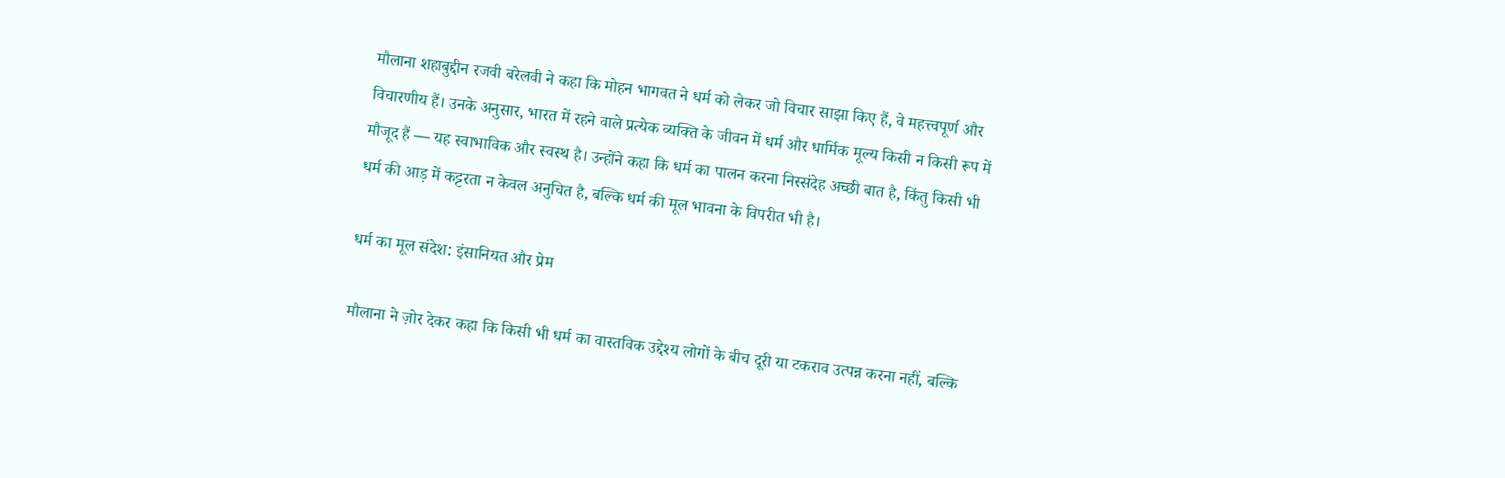मौलाना शहाबुद्दीन रजवी बरेलवी ने कहा कि मोहन भागवत ने धर्म को लेकर जो विचार साझा किए हैं, वे महत्त्वपूर्ण और विचारणीय हैं। उनके अनुसार, भारत में रहने वाले प्रत्येक व्यक्ति के जीवन में धर्म और धार्मिक मूल्य किसी न किसी रूप में मौजूद हैं — यह स्वाभाविक और स्वस्थ है। उन्होंने कहा कि धर्म का पालन करना निस्संदेह अच्छी बात है, किंतु किसी भी धर्म की आड़ में कट्टरता न केवल अनुचित है, बल्कि धर्म की मूल भावना के विपरीत भी है।

धर्म का मूल संदेश: इंसानियत और प्रेम

मौलाना ने ज़ोर देकर कहा कि किसी भी धर्म का वास्तविक उद्देश्य लोगों के बीच दूरी या टकराव उत्पन्न करना नहीं, बल्कि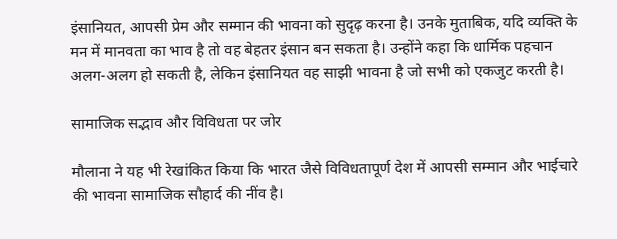इंसानियत, आपसी प्रेम और सम्मान की भावना को सुदृढ़ करना है। उनके मुताबिक, यदि व्यक्ति के मन में मानवता का भाव है तो वह बेहतर इंसान बन सकता है। उन्होंने कहा कि धार्मिक पहचान अलग-अलग हो सकती है, लेकिन इंसानियत वह साझी भावना है जो सभी को एकजुट करती है।

सामाजिक सद्भाव और विविधता पर जोर

मौलाना ने यह भी रेखांकित किया कि भारत जैसे विविधतापूर्ण देश में आपसी सम्मान और भाईचारे की भावना सामाजिक सौहार्द की नींव है।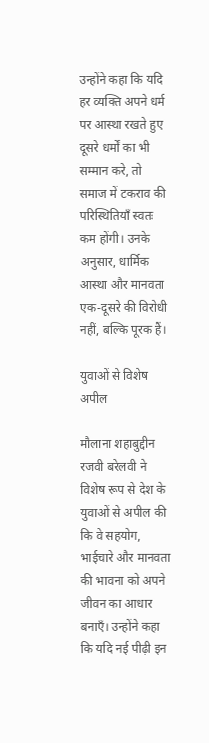उन्होंने कहा कि यदि हर व्यक्ति अपने धर्म पर आस्था रखते हुए दूसरे धर्मों का भी सम्मान करे, तो समाज में टकराव की परिस्थितियाँ स्वतः कम होंगी। उनके अनुसार, धार्मिक आस्था और मानवता एक-दूसरे की विरोधी नहीं, बल्कि पूरक हैं।

युवाओं से विशेष अपील

मौलाना शहाबुद्दीन रजवी बरेलवी ने विशेष रूप से देश के युवाओं से अपील की कि वे सहयोग, भाईचारे और मानवता की भावना को अपने जीवन का आधार बनाएँ। उन्होंने कहा कि यदि नई पीढ़ी इन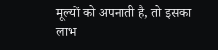मूल्यों को अपनाती है, तो इसका लाभ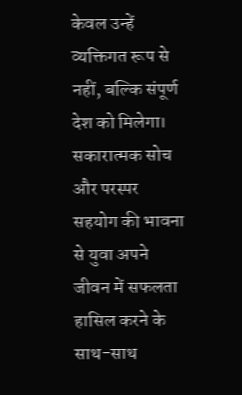केवल उन्हें व्यक्तिगत रूप से नहीं, बल्कि संपूर्ण देश को मिलेगा। सकारात्मक सोच और परस्पर सहयोग की भावना से युवा अपने जीवन में सफलता हासिल करने के साथ-साथ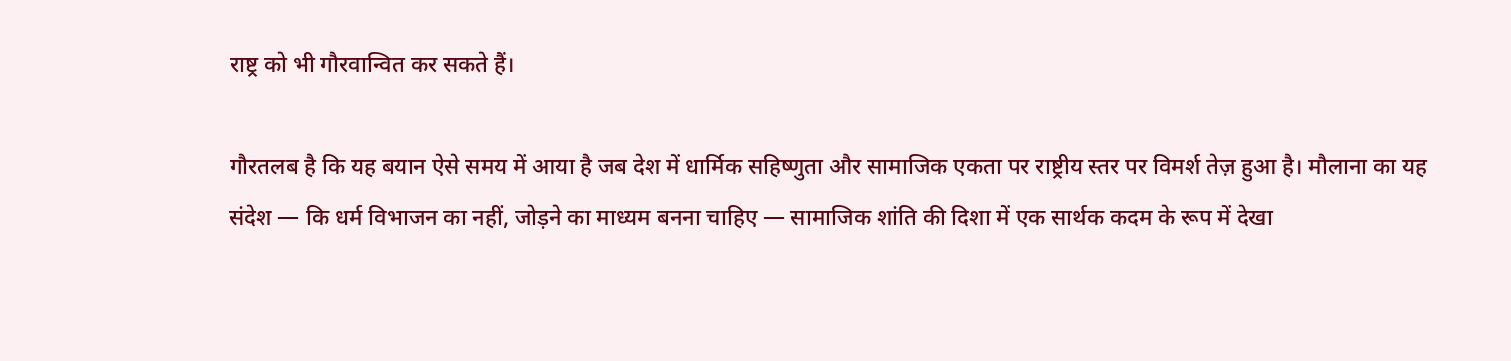राष्ट्र को भी गौरवान्वित कर सकते हैं।

गौरतलब है कि यह बयान ऐसे समय में आया है जब देश में धार्मिक सहिष्णुता और सामाजिक एकता पर राष्ट्रीय स्तर पर विमर्श तेज़ हुआ है। मौलाना का यह संदेश — कि धर्म विभाजन का नहीं, जोड़ने का माध्यम बनना चाहिए — सामाजिक शांति की दिशा में एक सार्थक कदम के रूप में देखा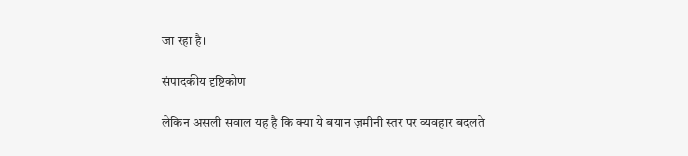जा रहा है।

संपादकीय दृष्टिकोण

लेकिन असली सवाल यह है कि क्या ये बयान ज़मीनी स्तर पर व्यवहार बदलते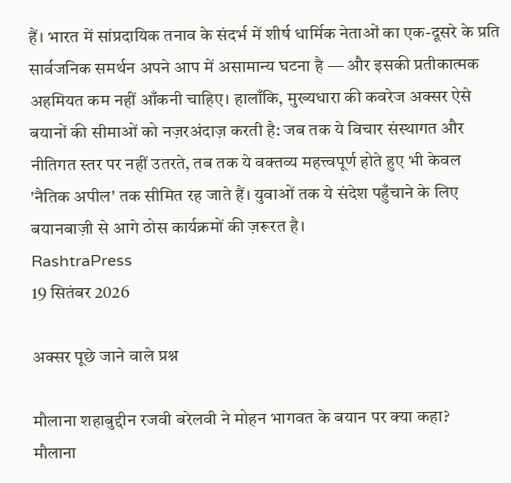हैं। भारत में सांप्रदायिक तनाव के संदर्भ में शीर्ष धार्मिक नेताओं का एक-दूसरे के प्रति सार्वजनिक समर्थन अपने आप में असामान्य घटना है — और इसकी प्रतीकात्मक अहमियत कम नहीं आँकनी चाहिए। हालाँकि, मुख्यधारा की कवरेज अक्सर ऐसे बयानों की सीमाओं को नज़रअंदाज़ करती है: जब तक ये विचार संस्थागत और नीतिगत स्तर पर नहीं उतरते, तब तक ये वक्तव्य महत्त्वपूर्ण होते हुए भी केवल 'नैतिक अपील' तक सीमित रह जाते हैं। युवाओं तक ये संदेश पहुँचाने के लिए बयानबाज़ी से आगे ठोस कार्यक्रमों की ज़रूरत है।
RashtraPress
19 सितंबर 2026

अक्सर पूछे जाने वाले प्रश्न

मौलाना शहाबुद्दीन रजवी बरेलवी ने मोहन भागवत के बयान पर क्या कहा?
मौलाना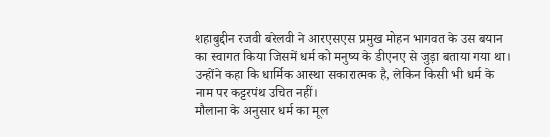शहाबुद्दीन रजवी बरेलवी ने आरएसएस प्रमुख मोहन भागवत के उस बयान का स्वागत किया जिसमें धर्म को मनुष्य के डीएनए से जुड़ा बताया गया था। उन्होंने कहा कि धार्मिक आस्था सकारात्मक है, लेकिन किसी भी धर्म के नाम पर कट्टरपंथ उचित नहीं।
मौलाना के अनुसार धर्म का मूल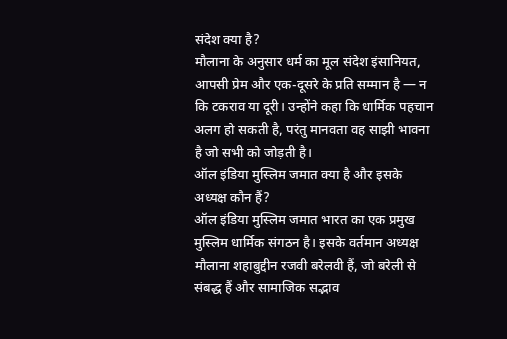संदेश क्या है?
मौलाना के अनुसार धर्म का मूल संदेश इंसानियत, आपसी प्रेम और एक-दूसरे के प्रति सम्मान है — न कि टकराव या दूरी। उन्होंने कहा कि धार्मिक पहचान अलग हो सकती है, परंतु मानवता वह साझी भावना है जो सभी को जोड़ती है।
ऑल इंडिया मुस्लिम जमात क्या है और इसके अध्यक्ष कौन हैं?
ऑल इंडिया मुस्लिम जमात भारत का एक प्रमुख मुस्लिम धार्मिक संगठन है। इसके वर्तमान अध्यक्ष मौलाना शहाबुद्दीन रजवी बरेलवी हैं, जो बरेली से संबद्ध हैं और सामाजिक सद्भाव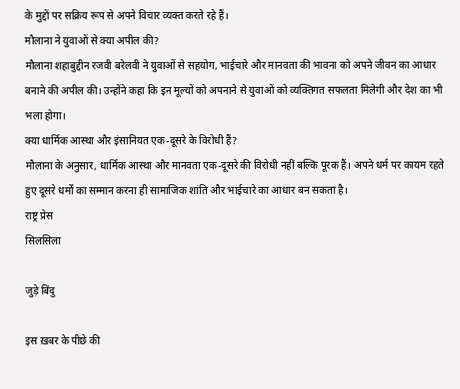के मुद्दों पर सक्रिय रूप से अपने विचार व्यक्त करते रहे हैं।
मौलाना ने युवाओं से क्या अपील की?
मौलाना शहाबुद्दीन रजवी बरेलवी ने युवाओं से सहयोग, भाईचारे और मानवता की भावना को अपने जीवन का आधार बनाने की अपील की। उन्होंने कहा कि इन मूल्यों को अपनाने से युवाओं को व्यक्तिगत सफलता मिलेगी और देश का भी भला होगा।
क्या धार्मिक आस्था और इंसानियत एक-दूसरे के विरोधी हैं?
मौलाना के अनुसार, धार्मिक आस्था और मानवता एक-दूसरे की विरोधी नहीं बल्कि पूरक हैं। अपने धर्म पर कायम रहते हुए दूसरे धर्मों का सम्मान करना ही सामाजिक शांति और भाईचारे का आधार बन सकता है।
राष्ट्र प्रेस
सिलसिला

जुड़े बिंदु

इस ख़बर के पीछे की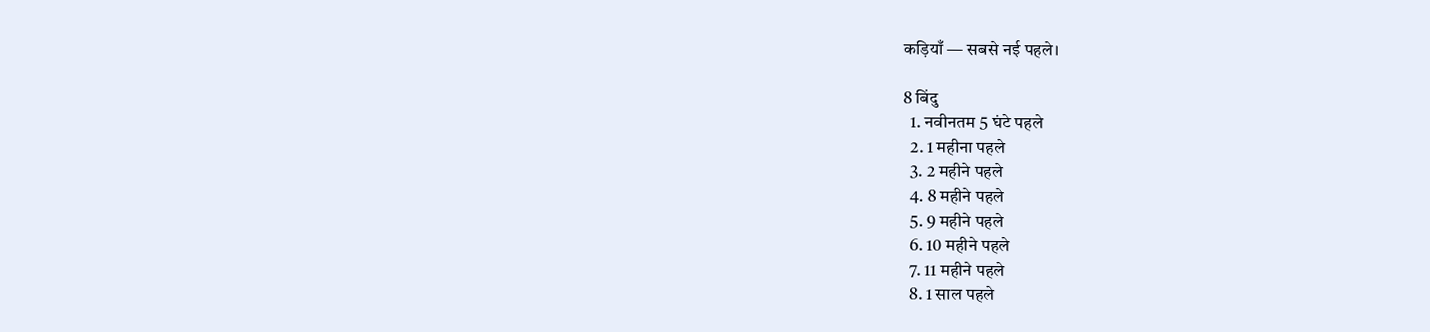कड़ियाँ — सबसे नई पहले।

8 बिंदु
  1. नवीनतम 5 घंटे पहले
  2. 1 महीना पहले
  3. 2 महीने पहले
  4. 8 महीने पहले
  5. 9 महीने पहले
  6. 10 महीने पहले
  7. 11 महीने पहले
  8. 1 साल पहले